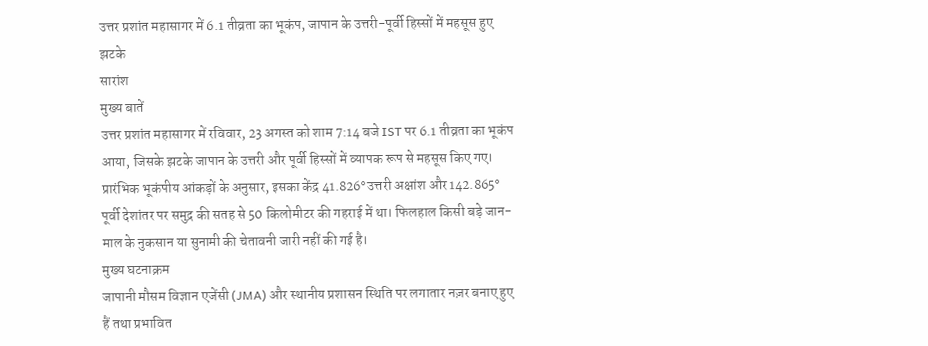उत्तर प्रशांत महासागर में 6.1 तीव्रता का भूकंप, जापान के उत्तरी-पूर्वी हिस्सों में महसूस हुए झटके
सारांश
मुख्य बातें
उत्तर प्रशांत महासागर में रविवार, 23 अगस्त को शाम 7:14 बजे IST पर 6.1 तीव्रता का भूकंप आया, जिसके झटके जापान के उत्तरी और पूर्वी हिस्सों में व्यापक रूप से महसूस किए गए। प्रारंभिक भूकंपीय आंकड़ों के अनुसार, इसका केंद्र 41.826° उत्तरी अक्षांश और 142.865° पूर्वी देशांतर पर समुद्र की सतह से 50 किलोमीटर की गहराई में था। फिलहाल किसी बड़े जान-माल के नुकसान या सुनामी की चेतावनी जारी नहीं की गई है।
मुख्य घटनाक्रम
जापानी मौसम विज्ञान एजेंसी (JMA) और स्थानीय प्रशासन स्थिति पर लगातार नज़र बनाए हुए हैं तथा प्रभावित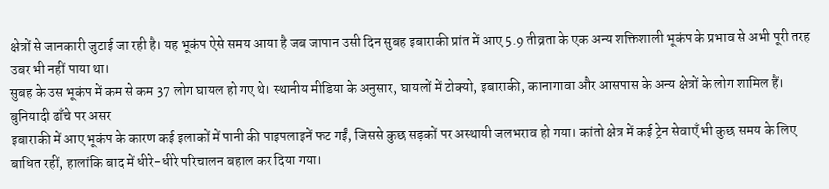क्षेत्रों से जानकारी जुटाई जा रही है। यह भूकंप ऐसे समय आया है जब जापान उसी दिन सुबह इबाराकी प्रांत में आए 5.9 तीव्रता के एक अन्य शक्तिशाली भूकंप के प्रभाव से अभी पूरी तरह उबर भी नहीं पाया था।
सुबह के उस भूकंप में कम से कम 37 लोग घायल हो गए थे। स्थानीय मीडिया के अनुसार, घायलों में टोक्यो, इबाराकी, कानागावा और आसपास के अन्य क्षेत्रों के लोग शामिल हैं।
बुनियादी ढाँचे पर असर
इबाराकी में आए भूकंप के कारण कई इलाकों में पानी की पाइपलाइनें फट गईं, जिससे कुछ सड़कों पर अस्थायी जलभराव हो गया। कांतो क्षेत्र में कई ट्रेन सेवाएँ भी कुछ समय के लिए बाधित रहीं, हालांकि बाद में धीरे-धीरे परिचालन बहाल कर दिया गया।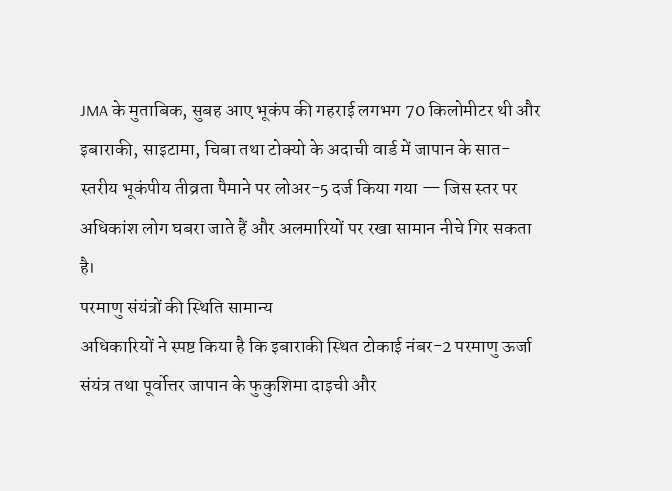JMA के मुताबिक, सुबह आए भूकंप की गहराई लगभग 70 किलोमीटर थी और इबाराकी, साइटामा, चिबा तथा टोक्यो के अदाची वार्ड में जापान के सात-स्तरीय भूकंपीय तीव्रता पैमाने पर लोअर-5 दर्ज किया गया — जिस स्तर पर अधिकांश लोग घबरा जाते हैं और अलमारियों पर रखा सामान नीचे गिर सकता है।
परमाणु संयंत्रों की स्थिति सामान्य
अधिकारियों ने स्पष्ट किया है कि इबाराकी स्थित टोकाई नंबर-2 परमाणु ऊर्जा संयंत्र तथा पूर्वोत्तर जापान के फुकुशिमा दाइची और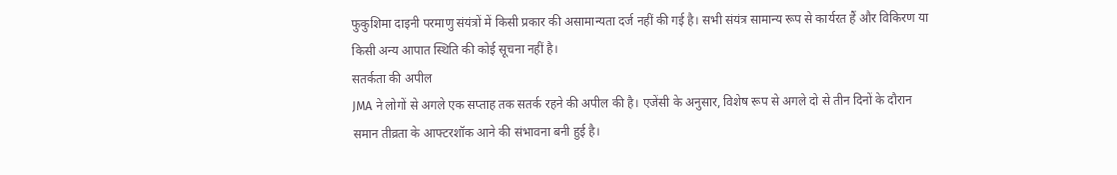फुकुशिमा दाइनी परमाणु संयंत्रों में किसी प्रकार की असामान्यता दर्ज नहीं की गई है। सभी संयंत्र सामान्य रूप से कार्यरत हैं और विकिरण या किसी अन्य आपात स्थिति की कोई सूचना नहीं है।
सतर्कता की अपील
JMA ने लोगों से अगले एक सप्ताह तक सतर्क रहने की अपील की है। एजेंसी के अनुसार, विशेष रूप से अगले दो से तीन दिनों के दौरान समान तीव्रता के आफ्टरशॉक आने की संभावना बनी हुई है।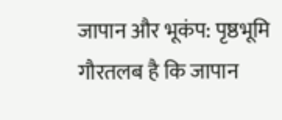जापान और भूकंप: पृष्ठभूमि
गौरतलब है कि जापान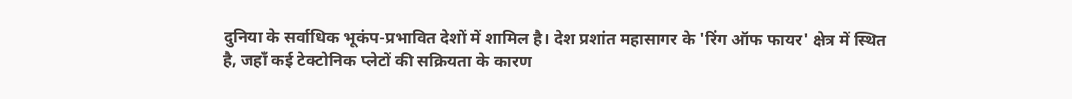दुनिया के सर्वाधिक भूकंप-प्रभावित देशों में शामिल है। देश प्रशांत महासागर के 'रिंग ऑफ फायर' क्षेत्र में स्थित है, जहाँ कई टेक्टोनिक प्लेटों की सक्रियता के कारण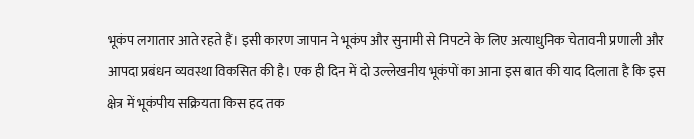भूकंप लगातार आते रहते हैं। इसी कारण जापान ने भूकंप और सुनामी से निपटने के लिए अत्याधुनिक चेतावनी प्रणाली और आपदा प्रबंधन व्यवस्था विकसित की है। एक ही दिन में दो उल्लेखनीय भूकंपों का आना इस बात की याद दिलाता है कि इस क्षेत्र में भूकंपीय सक्रियता किस हद तक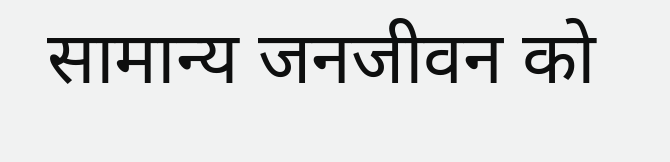सामान्य जनजीवन को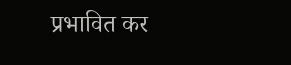प्रभावित कर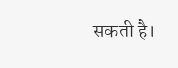सकती है।